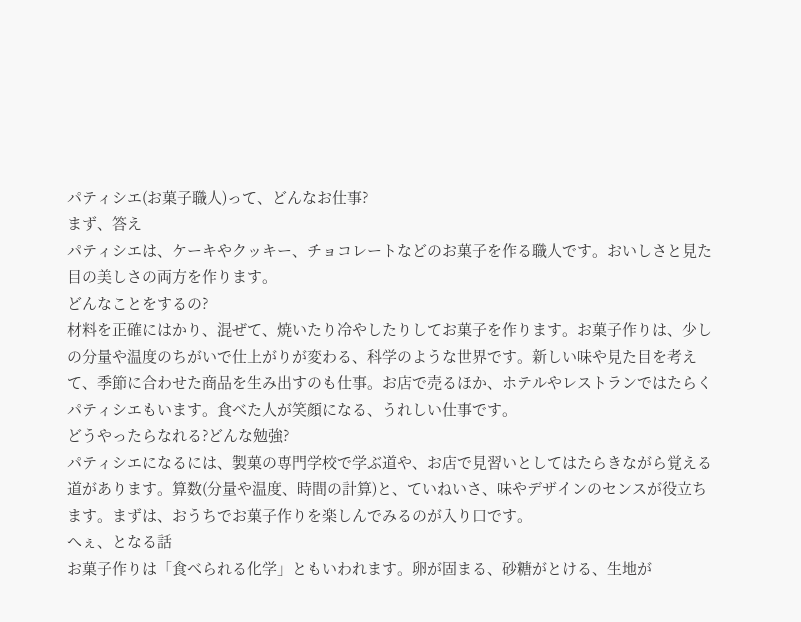パティシエ(お菓子職人)って、どんなお仕事?
まず、答え
パティシエは、ケーキやクッキー、チョコレートなどのお菓子を作る職人です。おいしさと見た目の美しさの両方を作ります。
どんなことをするの?
材料を正確にはかり、混ぜて、焼いたり冷やしたりしてお菓子を作ります。お菓子作りは、少しの分量や温度のちがいで仕上がりが変わる、科学のような世界です。新しい味や見た目を考えて、季節に合わせた商品を生み出すのも仕事。お店で売るほか、ホテルやレストランではたらくパティシエもいます。食べた人が笑顔になる、うれしい仕事です。
どうやったらなれる?どんな勉強?
パティシエになるには、製菓の専門学校で学ぶ道や、お店で見習いとしてはたらきながら覚える道があります。算数(分量や温度、時間の計算)と、ていねいさ、味やデザインのセンスが役立ちます。まずは、おうちでお菓子作りを楽しんでみるのが入り口です。
へぇ、となる話
お菓子作りは「食べられる化学」ともいわれます。卵が固まる、砂糖がとける、生地が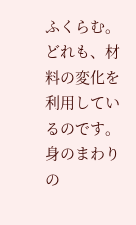ふくらむ。どれも、材料の変化を利用しているのです。
身のまわりの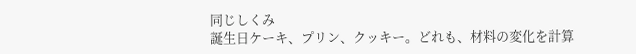同じしくみ
誕生日ケーキ、プリン、クッキー。どれも、材料の変化を計算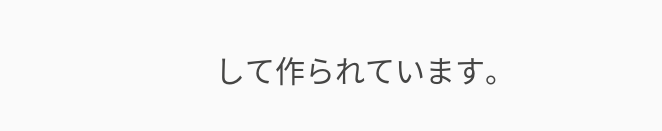して作られています。